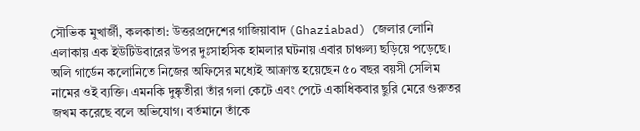সৌভিক মুখার্জী, কলকাতা: উত্তরপ্রদেশের গাজিয়াবাদ (Ghaziabad) জেলার লোনি এলাকায় এক ইউটিউবারের উপর দুঃসাহসিক হামলার ঘটনায় এবার চাঞ্চল্য ছড়িয়ে পড়েছে। অলি গার্ডেন কলোনিতে নিজের অফিসের মধ্যেই আক্রান্ত হয়েছেন ৫০ বছর বয়সী সেলিম নামের ওই ব্যক্তি। এমনকি দুষ্কৃতীরা তাঁর গলা কেটে এবং পেটে একাধিকবার ছুরি মেরে গুরুতর জখম করেছে বলে অভিযোগ। বর্তমানে তাঁকে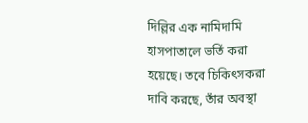দিল্লির এক নামিদামি হাসপাতালে ভর্তি করা হয়েছে। তবে চিকিৎসকরা দাবি করছে, তাঁর অবস্থা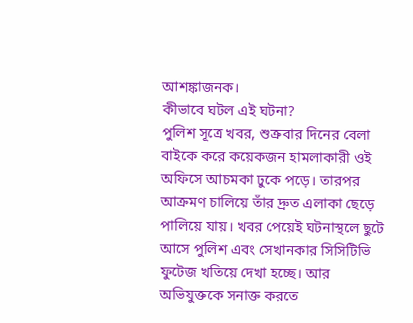আশঙ্কাজনক।
কীভাবে ঘটল এই ঘটনা?
পুলিশ সূত্রে খবর, শুক্রবার দিনের বেলা বাইকে করে কয়েকজন হামলাকারী ওই অফিসে আচমকা ঢুকে পড়ে। তারপর আক্রমণ চালিয়ে তাঁর দ্রুত এলাকা ছেড়ে পালিয়ে যায়। খবর পেয়েই ঘটনাস্থলে ছুটে আসে পুলিশ এবং সেখানকার সিসিটিভি ফুটেজ খতিয়ে দেখা হচ্ছে। আর অভিযুক্তকে সনাক্ত করতে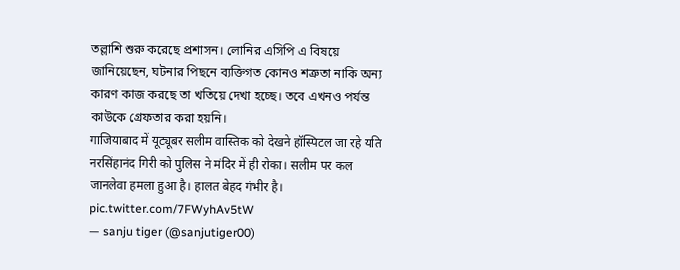তল্লাশি শুরু করেছে প্রশাসন। লোনির এসিপি এ বিষয়ে জানিয়েছেন, ঘটনার পিছনে ব্যক্তিগত কোনও শত্রুতা নাকি অন্য কারণ কাজ করছে তা খতিয়ে দেখা হচ্ছে। তবে এখনও পর্যন্ত কাউকে গ্রেফতার করা হয়নি।
गाजियाबाद में यूट्यूबर सलीम वास्तिक को देखने हॉस्पिटल जा रहे यति नरसिंहानंद गिरी को पुलिस ने मंदिर में ही रोका। सलीम पर कल जानलेवा हमला हुआ है। हालत बेहद गंभीर है। pic.twitter.com/7FWyhAv5tW
— sanju tiger (@sanjutiger00)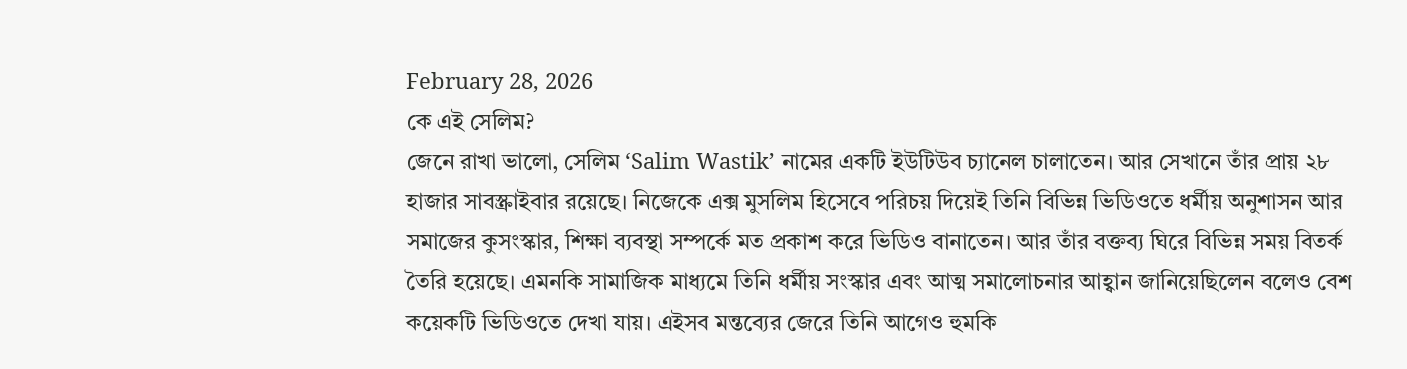February 28, 2026
কে এই সেলিম?
জেনে রাখা ভালো, সেলিম ‘Salim Wastik’ নামের একটি ইউটিউব চ্যানেল চালাতেন। আর সেখানে তাঁর প্রায় ২৮ হাজার সাবস্ক্রাইবার রয়েছে। নিজেকে এক্স মুসলিম হিসেবে পরিচয় দিয়েই তিনি বিভিন্ন ভিডিওতে ধর্মীয় অনুশাসন আর সমাজের কুসংস্কার, শিক্ষা ব্যবস্থা সম্পর্কে মত প্রকাশ করে ভিডিও বানাতেন। আর তাঁর বক্তব্য ঘিরে বিভিন্ন সময় বিতর্ক তৈরি হয়েছে। এমনকি সামাজিক মাধ্যমে তিনি ধর্মীয় সংস্কার এবং আত্ম সমালোচনার আহ্বান জানিয়েছিলেন বলেও বেশ কয়েকটি ভিডিওতে দেখা যায়। এইসব মন্তব্যের জেরে তিনি আগেও হুমকি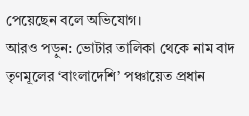পেয়েছেন বলে অভিযোগ।
আরও পড়ুন: ভোটার তালিকা থেকে নাম বাদ তৃণমূলের ‘বাংলাদেশি’ পঞ্চায়েত প্রধান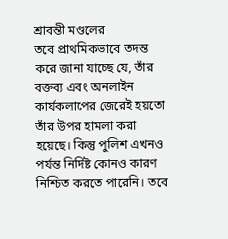শ্রাবন্তী মণ্ডলের
তবে প্রাথমিকভাবে তদন্ত করে জানা যাচ্ছে যে, তাঁর বক্তব্য এবং অনলাইন কার্যকলাপের জেরেই হয়তো তাঁর উপর হামলা করা হয়েছে। কিন্তু পুলিশ এখনও পর্যন্ত নির্দিষ্ট কোনও কারণ নিশ্চিত করতে পারেনি। তবে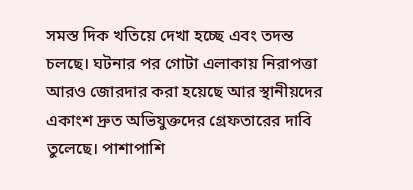সমস্ত দিক খতিয়ে দেখা হচ্ছে এবং তদন্ত চলছে। ঘটনার পর গোটা এলাকায় নিরাপত্তা আরও জোরদার করা হয়েছে আর স্থানীয়দের একাংশ দ্রুত অভিযুক্তদের গ্রেফতারের দাবি তুলেছে। পাশাপাশি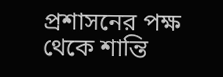প্রশাসনের পক্ষ থেকে শান্তি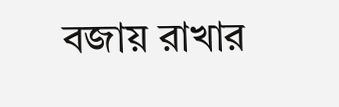বজায় রাখার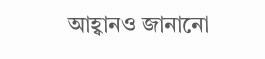আহ্বানও জানানো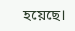হয়েছে।